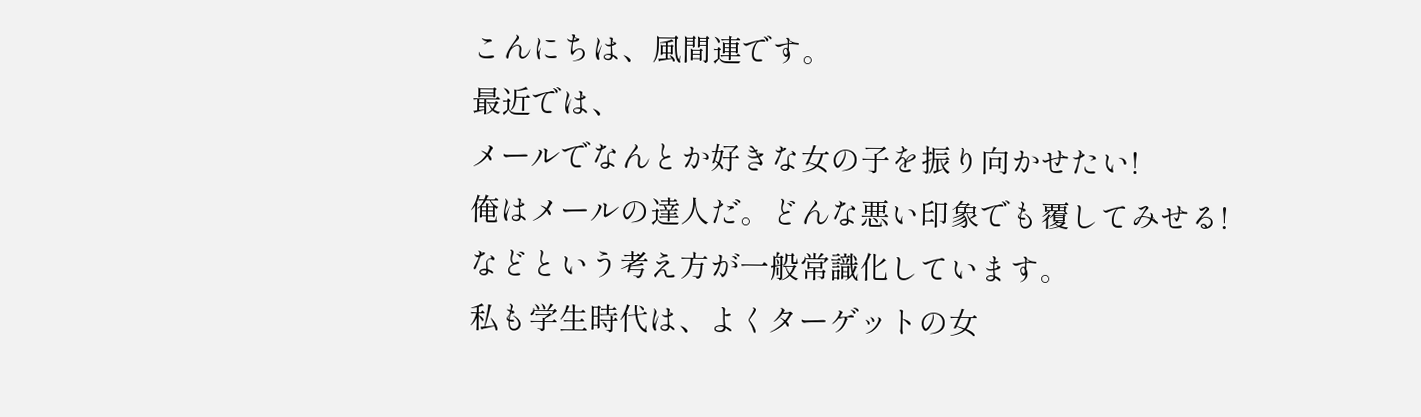こんにちは、風間連です。
最近では、
メールでなんとか好きな女の子を振り向かせたい!
俺はメールの達人だ。どんな悪い印象でも覆してみせる!
などという考え方が一般常識化しています。
私も学生時代は、よくターゲットの女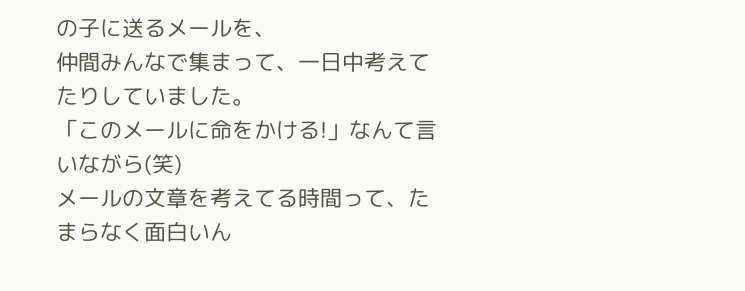の子に送るメールを、
仲間みんなで集まって、一日中考えてたりしていました。
「このメールに命をかける!」なんて言いながら(笑)
メールの文章を考えてる時間って、たまらなく面白いん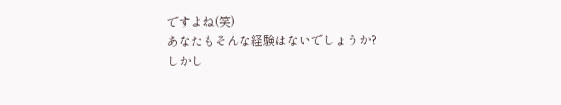ですよね(笑)
あなたもそんな経験はないでしょうか?
しかし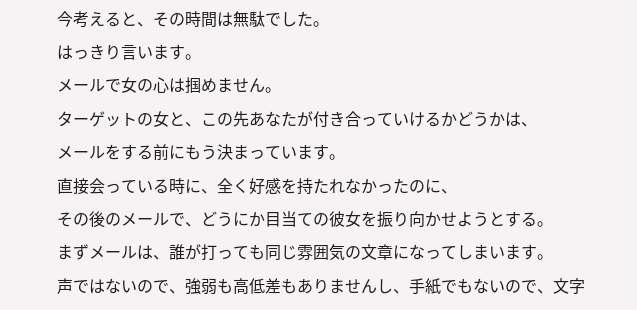今考えると、その時間は無駄でした。
はっきり言います。
メールで女の心は掴めません。
ターゲットの女と、この先あなたが付き合っていけるかどうかは、
メールをする前にもう決まっています。
直接会っている時に、全く好感を持たれなかったのに、
その後のメールで、どうにか目当ての彼女を振り向かせようとする。
まずメールは、誰が打っても同じ雰囲気の文章になってしまいます。
声ではないので、強弱も高低差もありませんし、手紙でもないので、文字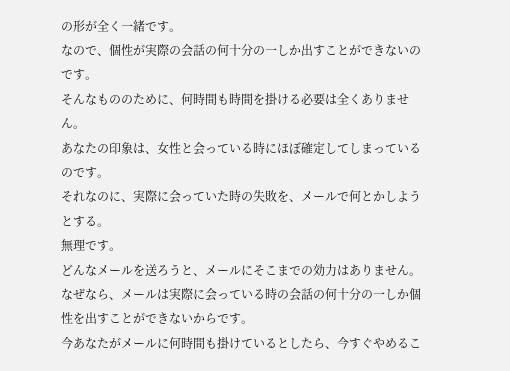の形が全く一緒です。
なので、個性が実際の会話の何十分の一しか出すことができないのです。
そんなもののために、何時間も時間を掛ける必要は全くありません。
あなたの印象は、女性と会っている時にほぼ確定してしまっているのです。
それなのに、実際に会っていた時の失敗を、メールで何とかしようとする。
無理です。
どんなメールを送ろうと、メールにそこまでの効力はありません。
なぜなら、メールは実際に会っている時の会話の何十分の一しか個性を出すことができないからです。
今あなたがメールに何時間も掛けているとしたら、今すぐやめるこ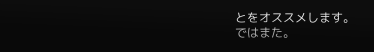とをオススメします。
ではまた。